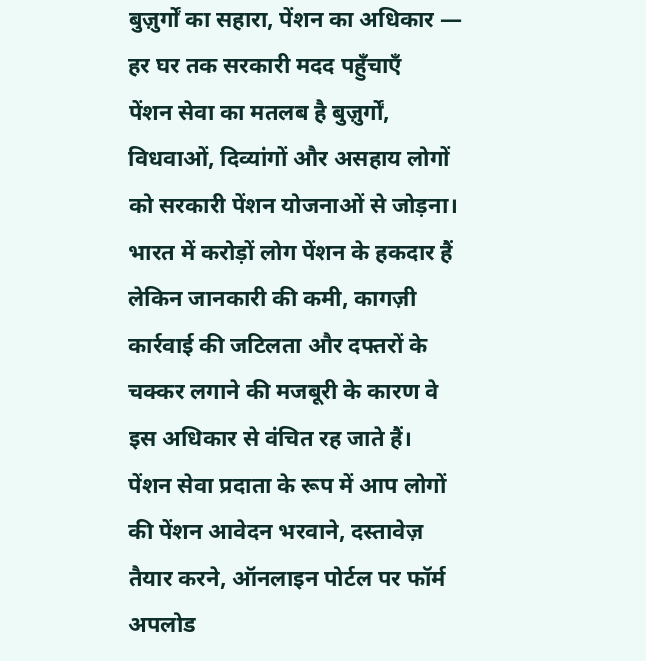बुज़ुर्गों का सहारा, पेंशन का अधिकार — हर घर तक सरकारी मदद पहुँचाएँ
पेंशन सेवा का मतलब है बुज़ुर्गों, विधवाओं, दिव्यांगों और असहाय लोगों को सरकारी पेंशन योजनाओं से जोड़ना। भारत में करोड़ों लोग पेंशन के हकदार हैं लेकिन जानकारी की कमी, कागज़ी कार्रवाई की जटिलता और दफ्तरों के चक्कर लगाने की मजबूरी के कारण वे इस अधिकार से वंचित रह जाते हैं।
पेंशन सेवा प्रदाता के रूप में आप लोगों की पेंशन आवेदन भरवाने, दस्तावेज़ तैयार करने, ऑनलाइन पोर्टल पर फॉर्म अपलोड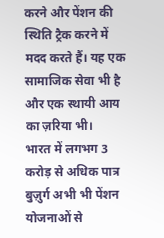करने और पेंशन की स्थिति ट्रैक करने में मदद करते हैं। यह एक सामाजिक सेवा भी है और एक स्थायी आय का ज़रिया भी।
भारत में लगभग 3 करोड़ से अधिक पात्र बुज़ुर्ग अभी भी पेंशन योजनाओं से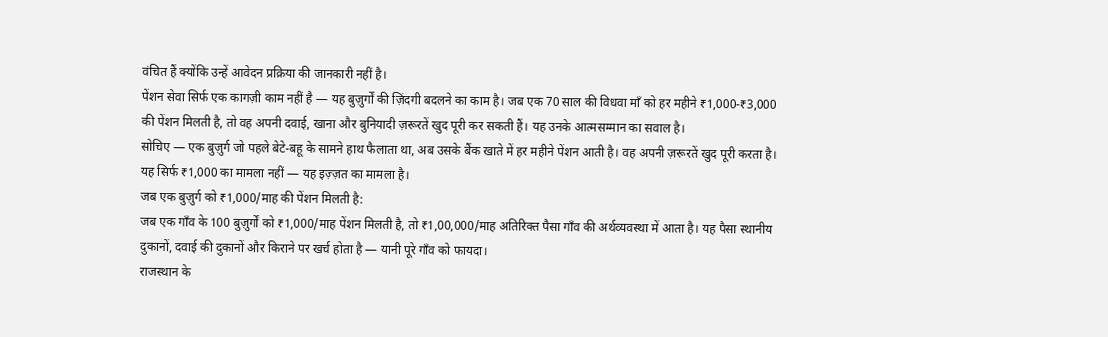वंचित हैं क्योंकि उन्हें आवेदन प्रक्रिया की जानकारी नहीं है।
पेंशन सेवा सिर्फ एक कागज़ी काम नहीं है — यह बुज़ुर्गों की ज़िंदगी बदलने का काम है। जब एक 70 साल की विधवा माँ को हर महीने ₹1,000-₹3,000 की पेंशन मिलती है, तो वह अपनी दवाई, खाना और बुनियादी ज़रूरतें खुद पूरी कर सकती हैं। यह उनके आत्मसम्मान का सवाल है।
सोचिए — एक बुज़ुर्ग जो पहले बेटे-बहू के सामने हाथ फैलाता था, अब उसके बैंक खाते में हर महीने पेंशन आती है। वह अपनी ज़रूरतें खुद पूरी करता है। यह सिर्फ ₹1,000 का मामला नहीं — यह इज़्ज़त का मामला है।
जब एक बुज़ुर्ग को ₹1,000/माह की पेंशन मिलती है:
जब एक गाँव के 100 बुज़ुर्गों को ₹1,000/माह पेंशन मिलती है, तो ₹1,00,000/माह अतिरिक्त पैसा गाँव की अर्थव्यवस्था में आता है। यह पैसा स्थानीय दुकानों, दवाई की दुकानों और किराने पर खर्च होता है — यानी पूरे गाँव को फायदा।
राजस्थान के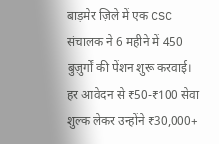बाड़मेर ज़िले में एक CSC संचालक ने 6 महीने में 450 बुज़ुर्गों की पेंशन शुरू करवाई। हर आवेदन से ₹50-₹100 सेवा शुल्क लेकर उन्होंने ₹30,000+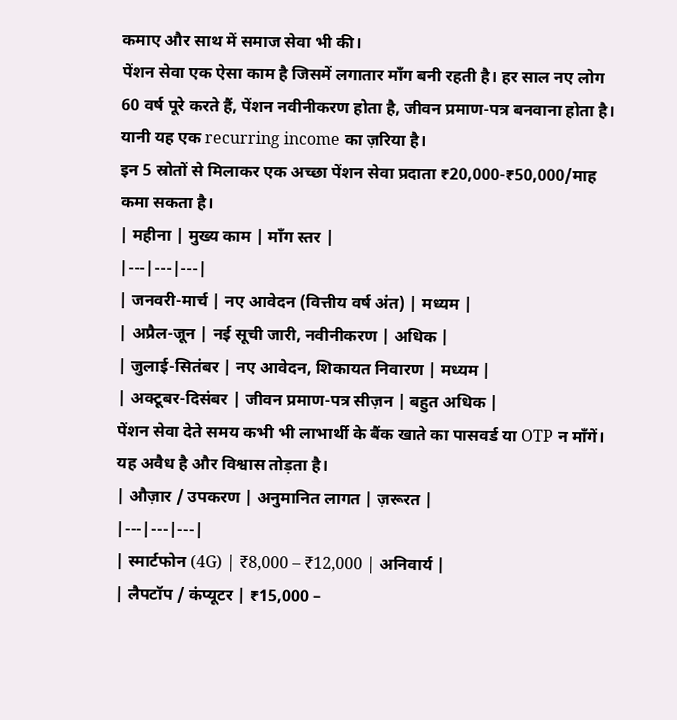कमाए और साथ में समाज सेवा भी की।
पेंशन सेवा एक ऐसा काम है जिसमें लगातार माँग बनी रहती है। हर साल नए लोग 60 वर्ष पूरे करते हैं, पेंशन नवीनीकरण होता है, जीवन प्रमाण-पत्र बनवाना होता है। यानी यह एक recurring income का ज़रिया है।
इन 5 स्रोतों से मिलाकर एक अच्छा पेंशन सेवा प्रदाता ₹20,000-₹50,000/माह कमा सकता है।
| महीना | मुख्य काम | माँग स्तर |
|---|---|---|
| जनवरी-मार्च | नए आवेदन (वित्तीय वर्ष अंत) | मध्यम |
| अप्रैल-जून | नई सूची जारी, नवीनीकरण | अधिक |
| जुलाई-सितंबर | नए आवेदन, शिकायत निवारण | मध्यम |
| अक्टूबर-दिसंबर | जीवन प्रमाण-पत्र सीज़न | बहुत अधिक |
पेंशन सेवा देते समय कभी भी लाभार्थी के बैंक खाते का पासवर्ड या OTP न माँगें। यह अवैध है और विश्वास तोड़ता है।
| औज़ार / उपकरण | अनुमानित लागत | ज़रूरत |
|---|---|---|
| स्मार्टफोन (4G) | ₹8,000 – ₹12,000 | अनिवार्य |
| लैपटॉप / कंप्यूटर | ₹15,000 –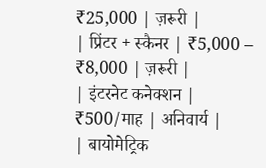₹25,000 | ज़रूरी |
| प्रिंटर + स्कैनर | ₹5,000 – ₹8,000 | ज़रूरी |
| इंटरनेट कनेक्शन | ₹500/माह | अनिवार्य |
| बायोमेट्रिक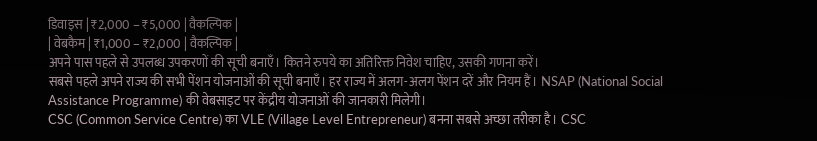डिवाइस | ₹2,000 – ₹5,000 | वैकल्पिक |
| वेबकैम | ₹1,000 – ₹2,000 | वैकल्पिक |
अपने पास पहले से उपलब्ध उपकरणों की सूची बनाएँ। कितने रुपये का अतिरिक्त निवेश चाहिए, उसकी गणना करें।
सबसे पहले अपने राज्य की सभी पेंशन योजनाओं की सूची बनाएँ। हर राज्य में अलग-अलग पेंशन दरें और नियम हैं। NSAP (National Social Assistance Programme) की वेबसाइट पर केंद्रीय योजनाओं की जानकारी मिलेगी।
CSC (Common Service Centre) का VLE (Village Level Entrepreneur) बनना सबसे अच्छा तरीका है। CSC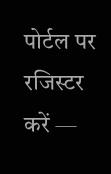पोर्टल पर रजिस्टर करें —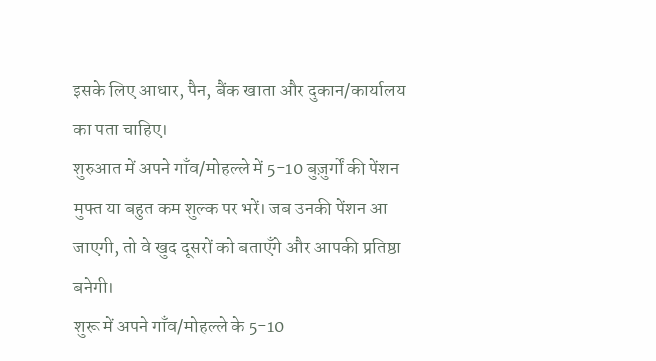इसके लिए आधार, पैन, बैंक खाता और दुकान/कार्यालय का पता चाहिए।
शुरुआत में अपने गाँव/मोहल्ले में 5-10 बुज़ुर्गों की पेंशन मुफ्त या बहुत कम शुल्क पर भरें। जब उनकी पेंशन आ जाएगी, तो वे खुद दूसरों को बताएँगे और आपकी प्रतिष्ठा बनेगी।
शुरू में अपने गाँव/मोहल्ले के 5-10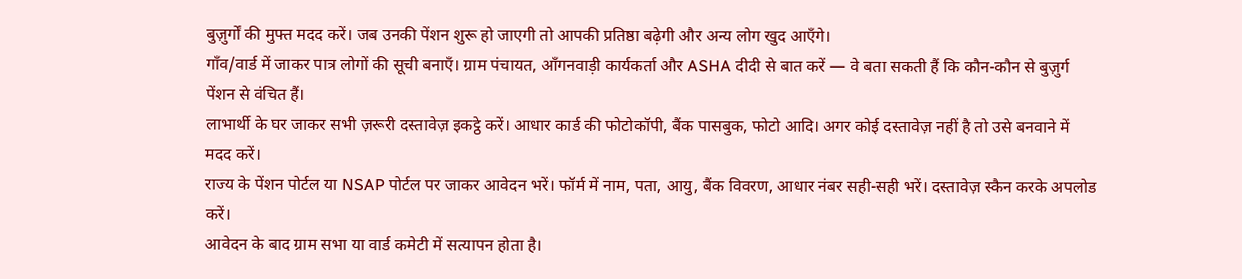बुज़ुर्गों की मुफ्त मदद करें। जब उनकी पेंशन शुरू हो जाएगी तो आपकी प्रतिष्ठा बढ़ेगी और अन्य लोग खुद आएँगे।
गाँव/वार्ड में जाकर पात्र लोगों की सूची बनाएँ। ग्राम पंचायत, आँगनवाड़ी कार्यकर्ता और ASHA दीदी से बात करें — वे बता सकती हैं कि कौन-कौन से बुज़ुर्ग पेंशन से वंचित हैं।
लाभार्थी के घर जाकर सभी ज़रूरी दस्तावेज़ इकट्ठे करें। आधार कार्ड की फोटोकॉपी, बैंक पासबुक, फोटो आदि। अगर कोई दस्तावेज़ नहीं है तो उसे बनवाने में मदद करें।
राज्य के पेंशन पोर्टल या NSAP पोर्टल पर जाकर आवेदन भरें। फॉर्म में नाम, पता, आयु, बैंक विवरण, आधार नंबर सही-सही भरें। दस्तावेज़ स्कैन करके अपलोड करें।
आवेदन के बाद ग्राम सभा या वार्ड कमेटी में सत्यापन होता है।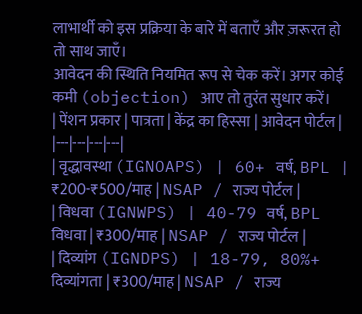लाभार्थी को इस प्रक्रिया के बारे में बताएँ और ज़रूरत हो तो साथ जाएँ।
आवेदन की स्थिति नियमित रूप से चेक करें। अगर कोई कमी (objection) आए तो तुरंत सुधार करें।
| पेंशन प्रकार | पात्रता | केंद्र का हिस्सा | आवेदन पोर्टल |
|---|---|---|---|
| वृद्धावस्था (IGNOAPS) | 60+ वर्ष, BPL | ₹200-₹500/माह | NSAP / राज्य पोर्टल |
| विधवा (IGNWPS) | 40-79 वर्ष, BPL विधवा | ₹300/माह | NSAP / राज्य पोर्टल |
| दिव्यांग (IGNDPS) | 18-79, 80%+ दिव्यांगता | ₹300/माह | NSAP / राज्य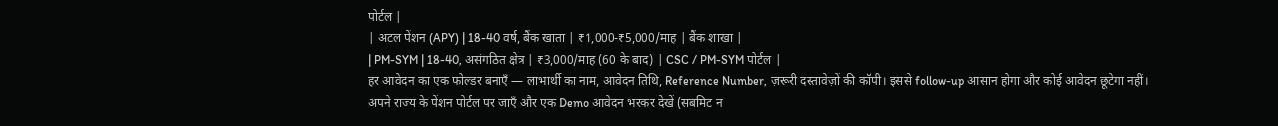पोर्टल |
| अटल पेंशन (APY) | 18-40 वर्ष, बैंक खाता | ₹1,000-₹5,000/माह | बैंक शाखा |
| PM-SYM | 18-40, असंगठित क्षेत्र | ₹3,000/माह (60 के बाद) | CSC / PM-SYM पोर्टल |
हर आवेदन का एक फोल्डर बनाएँ — लाभार्थी का नाम, आवेदन तिथि, Reference Number, ज़रूरी दस्तावेज़ों की कॉपी। इससे follow-up आसान होगा और कोई आवेदन छूटेगा नहीं।
अपने राज्य के पेंशन पोर्टल पर जाएँ और एक Demo आवेदन भरकर देखें (सबमिट न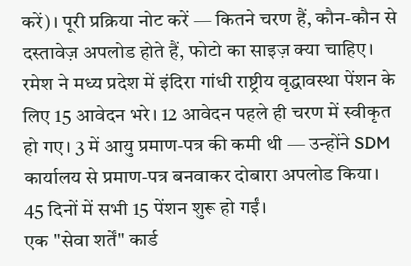करें)। पूरी प्रक्रिया नोट करें — कितने चरण हैं, कौन-कौन से दस्तावेज़ अपलोड होते हैं, फोटो का साइज़ क्या चाहिए।
रमेश ने मध्य प्रदेश में इंदिरा गांधी राष्ट्रीय वृद्धावस्था पेंशन के लिए 15 आवेदन भरे। 12 आवेदन पहले ही चरण में स्वीकृत हो गए। 3 में आयु प्रमाण-पत्र की कमी थी — उन्होंने SDM कार्यालय से प्रमाण-पत्र बनवाकर दोबारा अपलोड किया। 45 दिनों में सभी 15 पेंशन शुरू हो गईं।
एक "सेवा शर्तें" कार्ड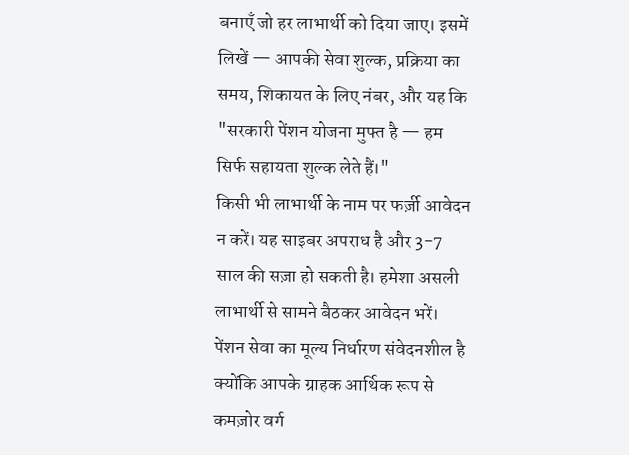बनाएँ जो हर लाभार्थी को दिया जाए। इसमें लिखें — आपकी सेवा शुल्क, प्रक्रिया का समय, शिकायत के लिए नंबर, और यह कि "सरकारी पेंशन योजना मुफ्त है — हम सिर्फ सहायता शुल्क लेते हैं।"
किसी भी लाभार्थी के नाम पर फर्ज़ी आवेदन न करें। यह साइबर अपराध है और 3-7 साल की सज़ा हो सकती है। हमेशा असली लाभार्थी से सामने बैठकर आवेदन भरें।
पेंशन सेवा का मूल्य निर्धारण संवेदनशील है क्योंकि आपके ग्राहक आर्थिक रूप से कमज़ोर वर्ग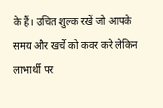के हैं। उचित शुल्क रखें जो आपके समय और खर्चे को कवर करे लेकिन लाभार्थी पर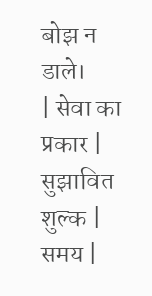बोझ न डाले।
| सेवा का प्रकार | सुझावित शुल्क | समय |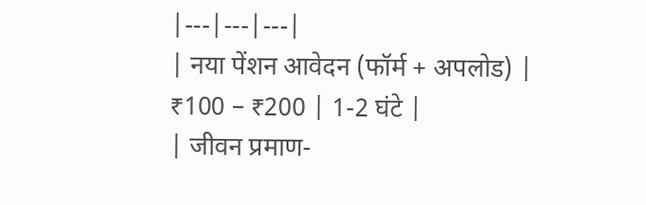|---|---|---|
| नया पेंशन आवेदन (फॉर्म + अपलोड) | ₹100 – ₹200 | 1-2 घंटे |
| जीवन प्रमाण-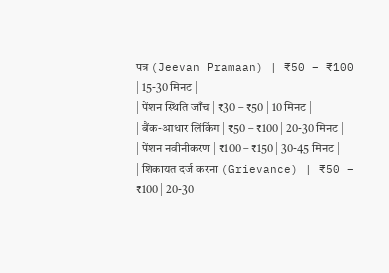पत्र (Jeevan Pramaan) | ₹50 – ₹100 | 15-30 मिनट |
| पेंशन स्थिति जाँच | ₹30 – ₹50 | 10 मिनट |
| बैंक-आधार लिंकिंग | ₹50 – ₹100 | 20-30 मिनट |
| पेंशन नवीनीकरण | ₹100 – ₹150 | 30-45 मिनट |
| शिकायत दर्ज करना (Grievance) | ₹50 – ₹100 | 20-30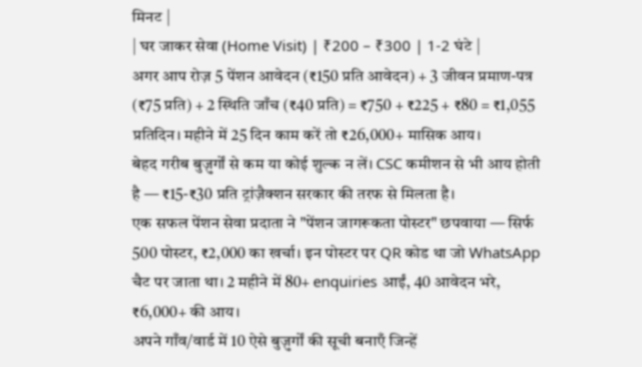मिनट |
| घर जाकर सेवा (Home Visit) | ₹200 – ₹300 | 1-2 घंटे |
अगर आप रोज़ 5 पेंशन आवेदन (₹150 प्रति आवेदन) + 3 जीवन प्रमाण-पत्र (₹75 प्रति) + 2 स्थिति जाँच (₹40 प्रति) = ₹750 + ₹225 + ₹80 = ₹1,055 प्रतिदिन। महीने में 25 दिन काम करें तो ₹26,000+ मासिक आय।
बेहद गरीब बुज़ुर्गों से कम या कोई शुल्क न लें। CSC कमीशन से भी आय होती है — ₹15-₹30 प्रति ट्रांज़ैक्शन सरकार की तरफ से मिलता है।
एक सफल पेंशन सेवा प्रदाता ने "पेंशन जागरूकता पोस्टर" छपवाया — सिर्फ 500 पोस्टर, ₹2,000 का खर्चा। इन पोस्टर पर QR कोड था जो WhatsApp चैट पर जाता था। 2 महीने में 80+ enquiries आईं, 40 आवेदन भरे, ₹6,000+ की आय।
अपने गाँव/वार्ड में 10 ऐसे बुज़ुर्गों की सूची बनाएँ जिन्हें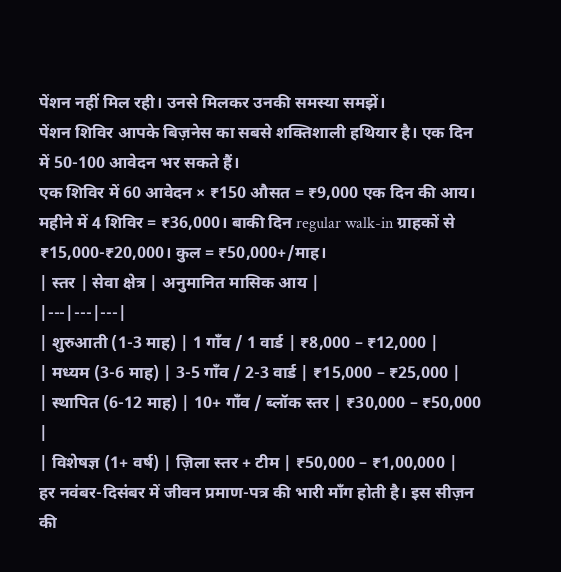पेंशन नहीं मिल रही। उनसे मिलकर उनकी समस्या समझें।
पेंशन शिविर आपके बिज़नेस का सबसे शक्तिशाली हथियार है। एक दिन में 50-100 आवेदन भर सकते हैं।
एक शिविर में 60 आवेदन × ₹150 औसत = ₹9,000 एक दिन की आय। महीने में 4 शिविर = ₹36,000। बाकी दिन regular walk-in ग्राहकों से ₹15,000-₹20,000। कुल = ₹50,000+/माह।
| स्तर | सेवा क्षेत्र | अनुमानित मासिक आय |
|---|---|---|
| शुरुआती (1-3 माह) | 1 गाँव / 1 वार्ड | ₹8,000 – ₹12,000 |
| मध्यम (3-6 माह) | 3-5 गाँव / 2-3 वार्ड | ₹15,000 – ₹25,000 |
| स्थापित (6-12 माह) | 10+ गाँव / ब्लॉक स्तर | ₹30,000 – ₹50,000 |
| विशेषज्ञ (1+ वर्ष) | ज़िला स्तर + टीम | ₹50,000 – ₹1,00,000 |
हर नवंबर-दिसंबर में जीवन प्रमाण-पत्र की भारी माँग होती है। इस सीज़न की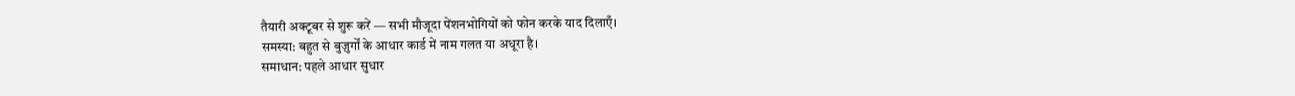तैयारी अक्टूबर से शुरू करें — सभी मौजूदा पेंशनभोगियों को फोन करके याद दिलाएँ।
समस्या: बहुत से बुज़ुर्गों के आधार कार्ड में नाम गलत या अधूरा है।
समाधान: पहले आधार सुधार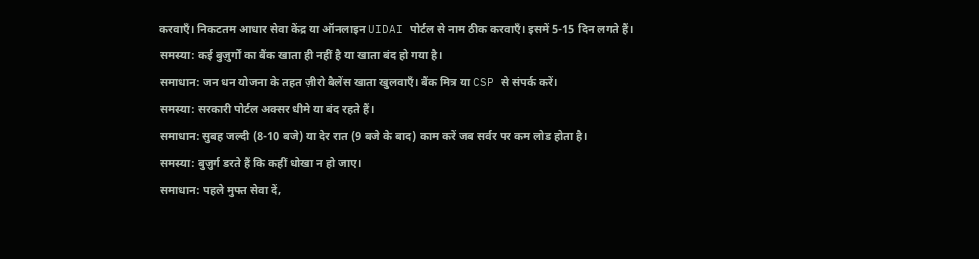करवाएँ। निकटतम आधार सेवा केंद्र या ऑनलाइन UIDAI पोर्टल से नाम ठीक करवाएँ। इसमें 5-15 दिन लगते हैं।
समस्या: कई बुज़ुर्गों का बैंक खाता ही नहीं है या खाता बंद हो गया है।
समाधान: जन धन योजना के तहत ज़ीरो बैलेंस खाता खुलवाएँ। बैंक मित्र या CSP से संपर्क करें।
समस्या: सरकारी पोर्टल अक्सर धीमे या बंद रहते हैं।
समाधान: सुबह जल्दी (8-10 बजे) या देर रात (9 बजे के बाद) काम करें जब सर्वर पर कम लोड होता है।
समस्या: बुज़ुर्ग डरते हैं कि कहीं धोखा न हो जाए।
समाधान: पहले मुफ्त सेवा दें,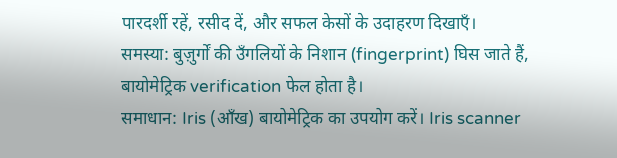पारदर्शी रहें, रसीद दें, और सफल केसों के उदाहरण दिखाएँ।
समस्या: बुज़ुर्गों की उँगलियों के निशान (fingerprint) घिस जाते हैं, बायोमेट्रिक verification फेल होता है।
समाधान: Iris (आँख) बायोमेट्रिक का उपयोग करें। Iris scanner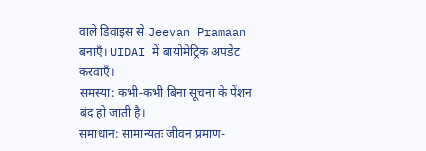वाले डिवाइस से Jeevan Pramaan बनाएँ। UIDAI में बायोमेट्रिक अपडेट करवाएँ।
समस्या: कभी-कभी बिना सूचना के पेंशन बंद हो जाती है।
समाधान: सामान्यतः जीवन प्रमाण-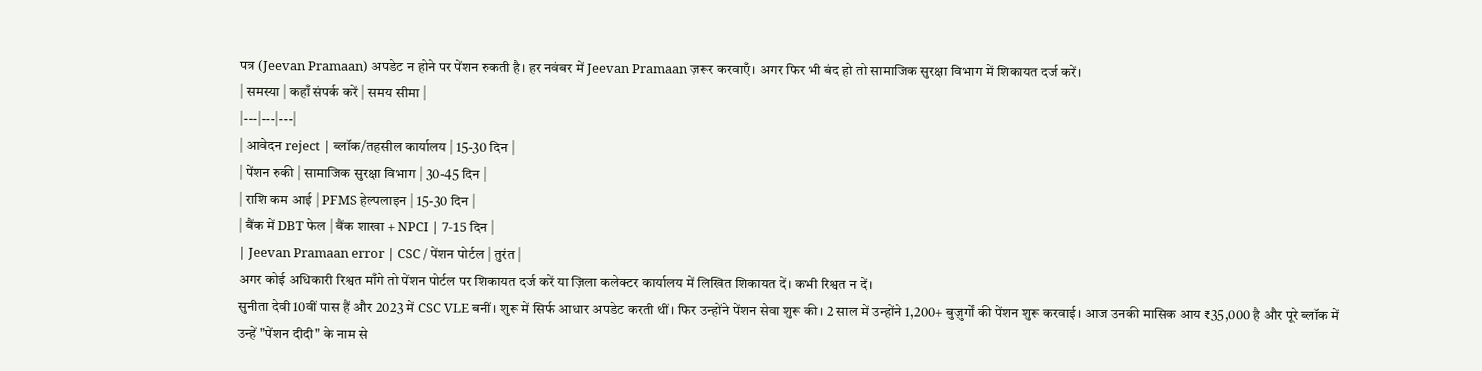पत्र (Jeevan Pramaan) अपडेट न होने पर पेंशन रुकती है। हर नवंबर में Jeevan Pramaan ज़रूर करवाएँ। अगर फिर भी बंद हो तो सामाजिक सुरक्षा विभाग में शिकायत दर्ज करें।
| समस्या | कहाँ संपर्क करें | समय सीमा |
|---|---|---|
| आवेदन reject | ब्लॉक/तहसील कार्यालय | 15-30 दिन |
| पेंशन रुकी | सामाजिक सुरक्षा विभाग | 30-45 दिन |
| राशि कम आई | PFMS हेल्पलाइन | 15-30 दिन |
| बैंक में DBT फेल | बैंक शाखा + NPCI | 7-15 दिन |
| Jeevan Pramaan error | CSC / पेंशन पोर्टल | तुरंत |
अगर कोई अधिकारी रिश्वत माँगे तो पेंशन पोर्टल पर शिकायत दर्ज करें या ज़िला कलेक्टर कार्यालय में लिखित शिकायत दें। कभी रिश्वत न दें।
सुनीता देवी 10वीं पास हैं और 2023 में CSC VLE बनीं। शुरू में सिर्फ आधार अपडेट करती थीं। फिर उन्होंने पेंशन सेवा शुरू की। 2 साल में उन्होंने 1,200+ बुज़ुर्गों की पेंशन शुरू करवाई। आज उनकी मासिक आय ₹35,000 है और पूरे ब्लॉक में उन्हें "पेंशन दीदी" के नाम से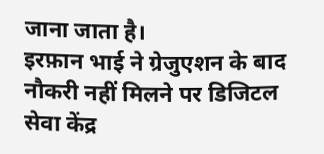जाना जाता है।
इरफ़ान भाई ने ग्रेजुएशन के बाद नौकरी नहीं मिलने पर डिजिटल सेवा केंद्र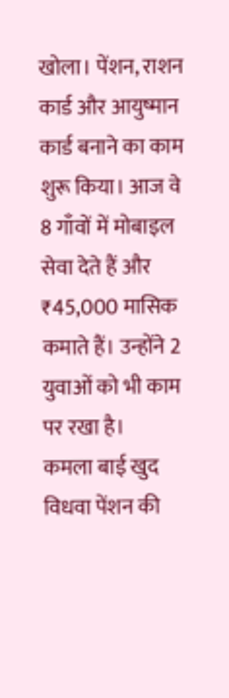खोला। पेंशन, राशन कार्ड और आयुष्मान कार्ड बनाने का काम शुरू किया। आज वे 8 गाँवों में मोबाइल सेवा देते हैं और ₹45,000 मासिक कमाते हैं। उन्होंने 2 युवाओं को भी काम पर रखा है।
कमला बाई खुद विधवा पेंशन की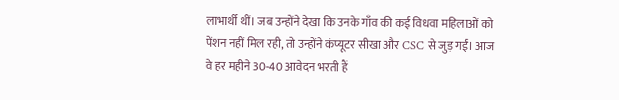लाभार्थी थीं। जब उन्होंने देखा कि उनके गाँव की कई विधवा महिलाओं को पेंशन नहीं मिल रही, तो उन्होंने कंप्यूटर सीखा और CSC से जुड़ गईं। आज वे हर महीने 30-40 आवेदन भरती हैं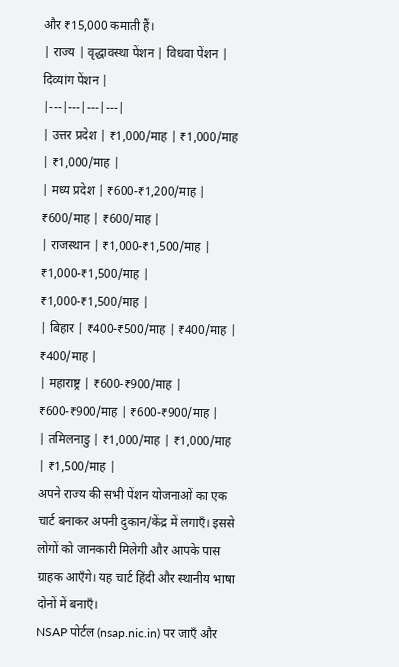और ₹15,000 कमाती हैं।
| राज्य | वृद्धावस्था पेंशन | विधवा पेंशन | दिव्यांग पेंशन |
|---|---|---|---|
| उत्तर प्रदेश | ₹1,000/माह | ₹1,000/माह | ₹1,000/माह |
| मध्य प्रदेश | ₹600-₹1,200/माह | ₹600/माह | ₹600/माह |
| राजस्थान | ₹1,000-₹1,500/माह | ₹1,000-₹1,500/माह | ₹1,000-₹1,500/माह |
| बिहार | ₹400-₹500/माह | ₹400/माह | ₹400/माह |
| महाराष्ट्र | ₹600-₹900/माह | ₹600-₹900/माह | ₹600-₹900/माह |
| तमिलनाडु | ₹1,000/माह | ₹1,000/माह | ₹1,500/माह |
अपने राज्य की सभी पेंशन योजनाओं का एक चार्ट बनाकर अपनी दुकान/केंद्र में लगाएँ। इससे लोगों को जानकारी मिलेगी और आपके पास ग्राहक आएँगे। यह चार्ट हिंदी और स्थानीय भाषा दोनों में बनाएँ।
NSAP पोर्टल (nsap.nic.in) पर जाएँ और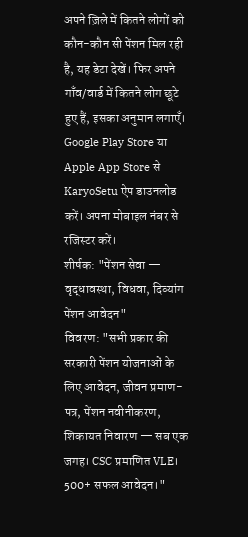अपने ज़िले में कितने लोगों को कौन-कौन सी पेंशन मिल रही है, यह डेटा देखें। फिर अपने गाँव/वार्ड में कितने लोग छूटे हुए हैं, इसका अनुमान लगाएँ।
Google Play Store या Apple App Store से KaryoSetu ऐप डाउनलोड करें। अपना मोबाइल नंबर से रजिस्टर करें।
शीर्षक: "पेंशन सेवा — वृद्धावस्था, विधवा, दिव्यांग पेंशन आवेदन"
विवरण: "सभी प्रकार की सरकारी पेंशन योजनाओं के लिए आवेदन, जीवन प्रमाण-पत्र, पेंशन नवीनीकरण, शिकायत निवारण — सब एक जगह। CSC प्रमाणित VLE। 500+ सफल आवेदन।"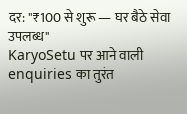दर: "₹100 से शुरू — घर बैठे सेवा उपलब्ध"
KaryoSetu पर आने वाली enquiries का तुरंत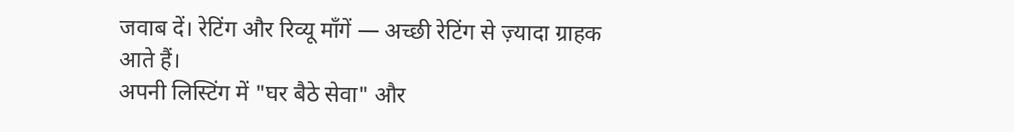जवाब दें। रेटिंग और रिव्यू माँगें — अच्छी रेटिंग से ज़्यादा ग्राहक आते हैं।
अपनी लिस्टिंग में "घर बैठे सेवा" और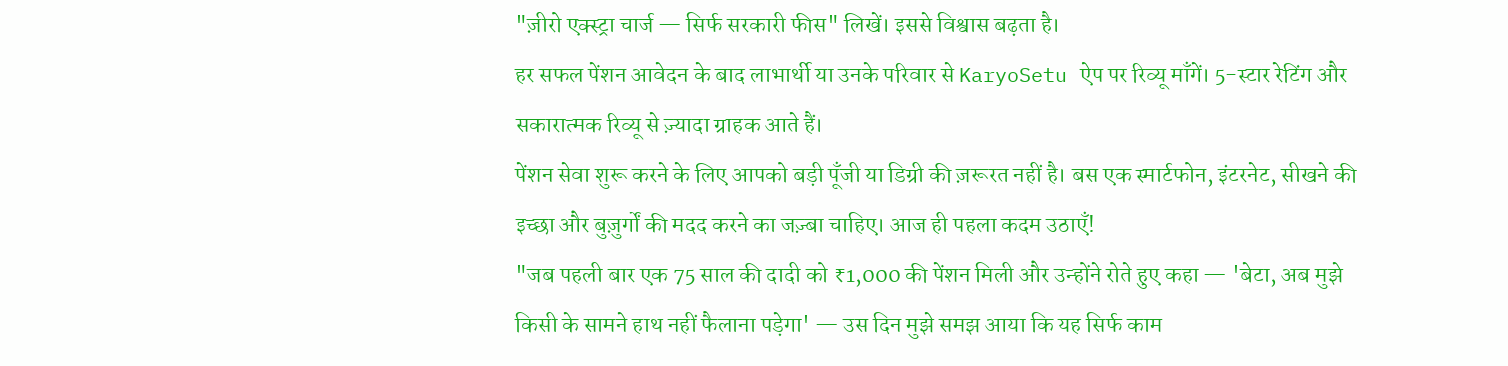"ज़ीरो एक्स्ट्रा चार्ज — सिर्फ सरकारी फीस" लिखें। इससे विश्वास बढ़ता है।
हर सफल पेंशन आवेदन के बाद लाभार्थी या उनके परिवार से KaryoSetu ऐप पर रिव्यू माँगें। 5-स्टार रेटिंग और सकारात्मक रिव्यू से ज़्यादा ग्राहक आते हैं।
पेंशन सेवा शुरू करने के लिए आपको बड़ी पूँजी या डिग्री की ज़रूरत नहीं है। बस एक स्मार्टफोन, इंटरनेट, सीखने की इच्छा और बुज़ुर्गों की मदद करने का जज़्बा चाहिए। आज ही पहला कदम उठाएँ!
"जब पहली बार एक 75 साल की दादी को ₹1,000 की पेंशन मिली और उन्होंने रोते हुए कहा — 'बेटा, अब मुझे किसी के सामने हाथ नहीं फैलाना पड़ेगा' — उस दिन मुझे समझ आया कि यह सिर्फ काम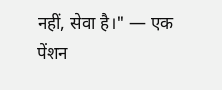नहीं, सेवा है।" — एक पेंशन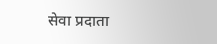सेवा प्रदाता